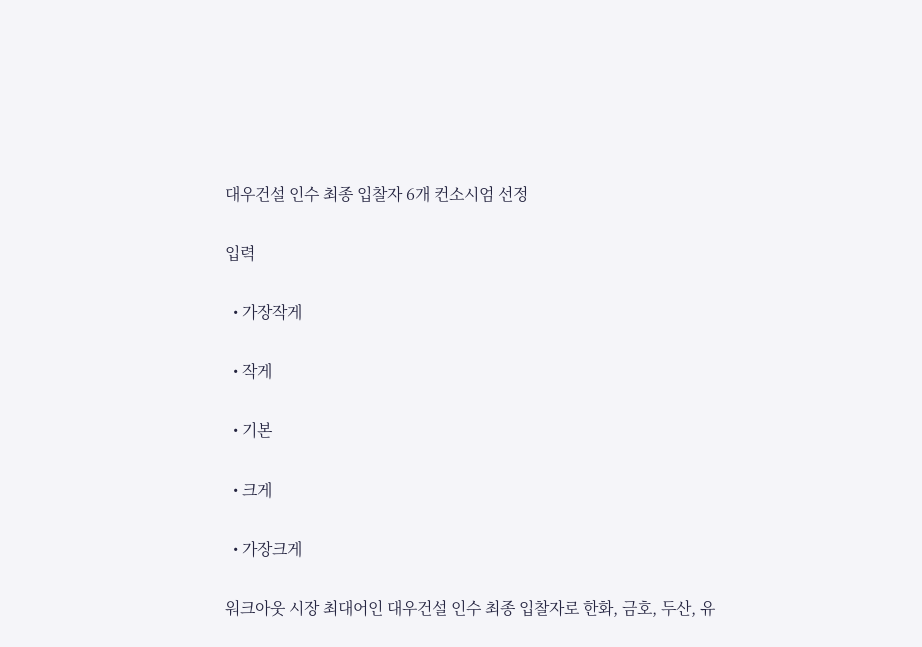대우건설 인수 최종 입찰자 6개 컨소시엄 선정

입력

  • 가장작게

  • 작게

  • 기본

  • 크게

  • 가장크게

워크아웃 시장 최대어인 대우건설 인수 최종 입찰자로 한화, 금호, 두산, 유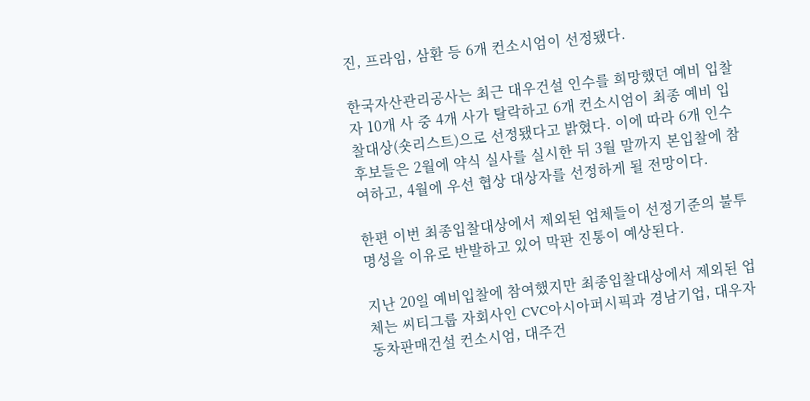진, 프라임, 삼환 등 6개 컨소시엄이 선정됐다.

한국자산관리공사는 최근 대우건설 인수를 희망했던 예비 입찰자 10개 사 중 4개 사가 탈락하고 6개 컨소시엄이 최종 예비 입찰대상(숏리스트)으로 선정됐다고 밝혔다. 이에 따라 6개 인수 후보들은 2월에 약식 실사를 실시한 뒤 3월 말까지 본입찰에 참여하고, 4월에 우선 협상 대상자를 선정하게 될 전망이다.

한편 이번 최종입찰대상에서 제외된 업체들이 선정기준의 불투명성을 이유로 반발하고 있어 막판 진통이 예상된다.

지난 20일 예비입찰에 참여했지만 최종입찰대상에서 제외된 업체는 씨티그룹 자회사인 CVC아시아퍼시픽과 경남기업, 대우자동차판매건설 컨소시엄, 대주건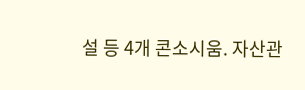설 등 4개 콘소시움. 자산관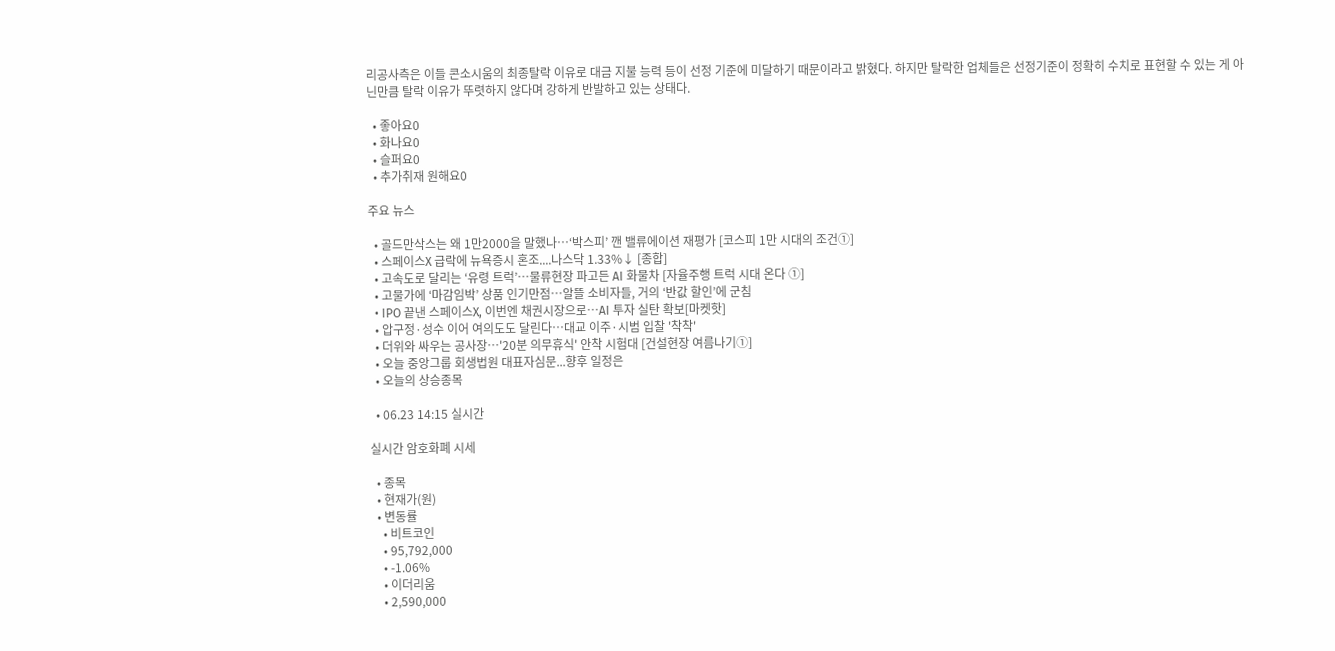리공사측은 이들 콘소시움의 최종탈락 이유로 대금 지불 능력 등이 선정 기준에 미달하기 때문이라고 밝혔다. 하지만 탈락한 업체들은 선정기준이 정확히 수치로 표현할 수 있는 게 아닌만큼 탈락 이유가 뚜렷하지 않다며 강하게 반발하고 있는 상태다.

  • 좋아요0
  • 화나요0
  • 슬퍼요0
  • 추가취재 원해요0

주요 뉴스

  • 골드만삭스는 왜 1만2000을 말했나…‘박스피’ 깬 밸류에이션 재평가 [코스피 1만 시대의 조건①]
  • 스페이스X 급락에 뉴욕증시 혼조....나스닥 1.33%↓ [종합]
  • 고속도로 달리는 ‘유령 트럭’…물류현장 파고든 AI 화물차 [자율주행 트럭 시대 온다 ①]
  • 고물가에 ‘마감임박’ 상품 인기만점…알뜰 소비자들, 거의 ‘반값 할인’에 군침
  • IPO 끝낸 스페이스X, 이번엔 채권시장으로…AI 투자 실탄 확보[마켓핫]
  • 압구정·성수 이어 여의도도 달린다…대교 이주·시범 입찰 '착착'
  • 더위와 싸우는 공사장…'20분 의무휴식' 안착 시험대 [건설현장 여름나기①]
  • 오늘 중앙그룹 회생법원 대표자심문...향후 일정은
  • 오늘의 상승종목

  • 06.23 14:15 실시간

실시간 암호화폐 시세

  • 종목
  • 현재가(원)
  • 변동률
    • 비트코인
    • 95,792,000
    • -1.06%
    • 이더리움
    • 2,590,000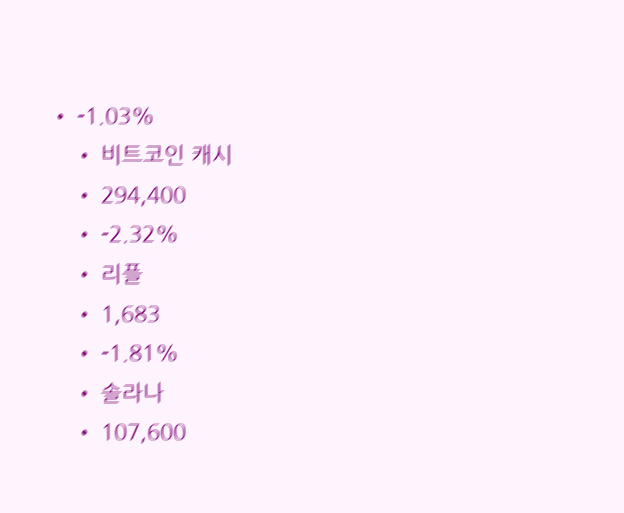• -1.03%
    • 비트코인 캐시
    • 294,400
    • -2.32%
    • 리플
    • 1,683
    • -1.81%
    • 솔라나
    • 107,600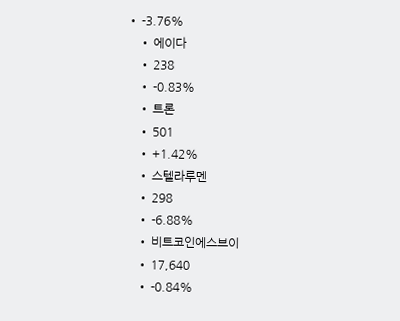• -3.76%
    • 에이다
    • 238
    • -0.83%
    • 트론
    • 501
    • +1.42%
    • 스텔라루멘
    • 298
    • -6.88%
    • 비트코인에스브이
    • 17,640
    • -0.84%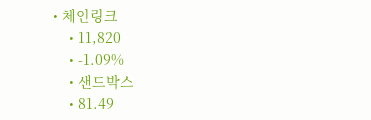• 체인링크
    • 11,820
    • -1.09%
    • 샌드박스
    • 81.49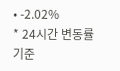• -2.02%
* 24시간 변동률 기준